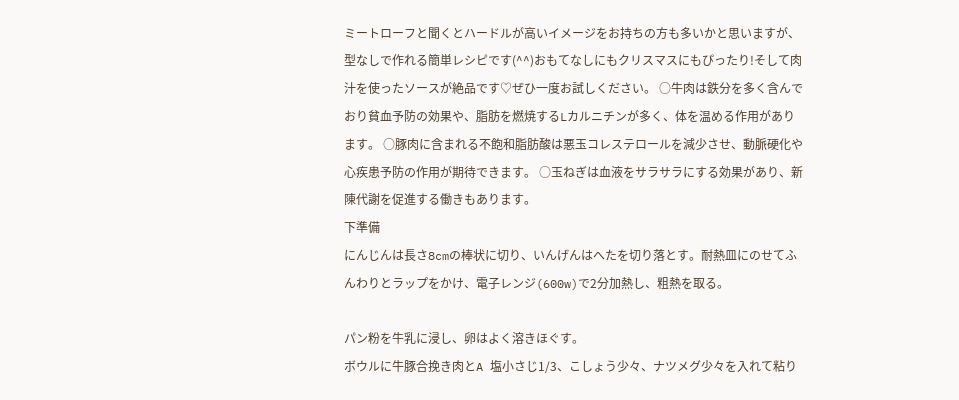ミートローフと聞くとハードルが高いイメージをお持ちの方も多いかと思いますが、型なしで作れる簡単レシピです(^^)おもてなしにもクリスマスにもぴったり!そして肉汁を使ったソースが絶品です♡ぜひ一度お試しください。 ○牛肉は鉄分を多く含んでおり貧血予防の効果や、脂肪を燃焼するLカルニチンが多く、体を温める作用があります。 ○豚肉に含まれる不飽和脂肪酸は悪玉コレステロールを減少させ、動脈硬化や心疾患予防の作用が期待できます。 ○玉ねぎは血液をサラサラにする効果があり、新陳代謝を促進する働きもあります。
下準備
にんじんは長さ8cmの棒状に切り、いんげんはへたを切り落とす。耐熱皿にのせてふんわりとラップをかけ、電子レンジ(600w)で2分加熱し、粗熱を取る。

パン粉を牛乳に浸し、卵はよく溶きほぐす。
ボウルに牛豚合挽き肉とA 塩小さじ1/3、こしょう少々、ナツメグ少々を入れて粘り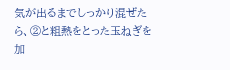気が出るまでしっかり混ぜたら、②と粗熱をとった玉ねぎを加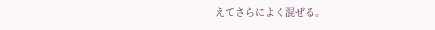えてさらによく混ぜる。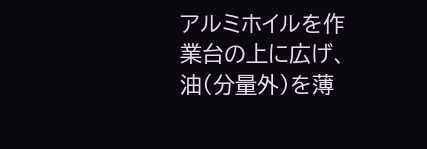アルミホイルを作業台の上に広げ、油(分量外)を薄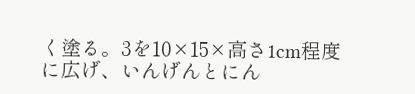く塗る。3を10×15×高さ1cm程度に広げ、いんげんとにん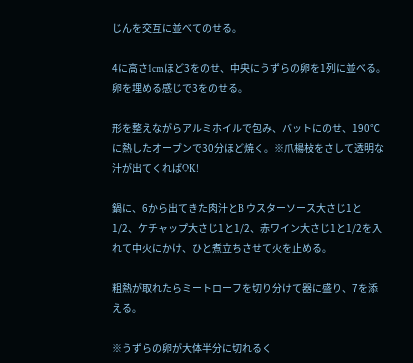じんを交互に並べてのせる。

4に高さ1cmほど3をのせ、中央にうずらの卵を1列に並べる。卵を埋める感じで3をのせる。

形を整えながらアルミホイルで包み、バットにのせ、190℃に熱したオーブンで30分ほど焼く。※爪楊枝をさして透明な汁が出てくればOK!

鍋に、6から出てきた肉汁とB ウスターソース大さじ1と1/2、ケチャップ大さじ1と1/2、赤ワイン大さじ1と1/2を入れて中火にかけ、ひと煮立ちさせて火を止める。

粗熱が取れたらミートローフを切り分けて器に盛り、7を添える。

※うずらの卵が大体半分に切れるく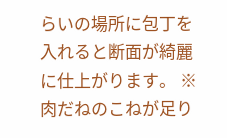らいの場所に包丁を入れると断面が綺麗に仕上がります。 ※肉だねのこねが足り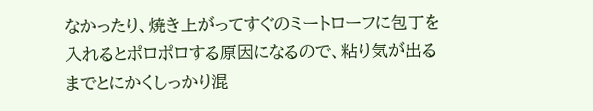なかったり、焼き上がってすぐのミートローフに包丁を入れるとポロポロする原因になるので、粘り気が出るまでとにかくしっかり混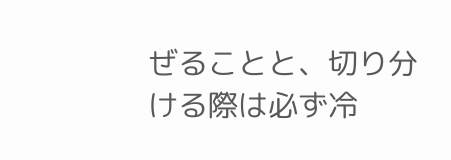ぜることと、切り分ける際は必ず冷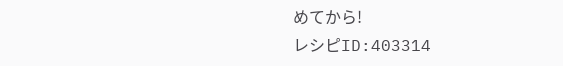めてから!
レシピID:403314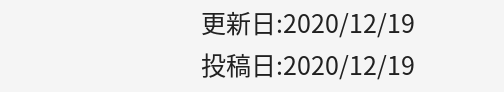更新日:2020/12/19
投稿日:2020/12/19